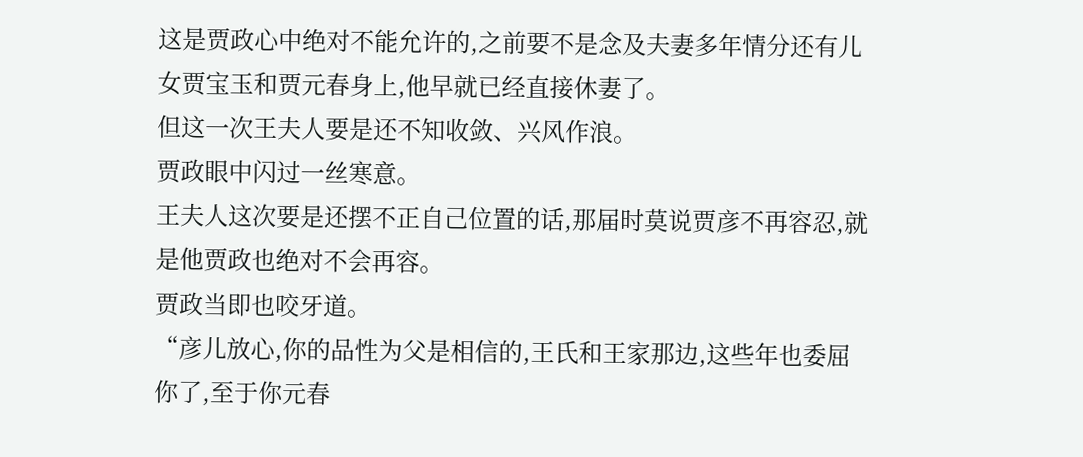这是贾政心中绝对不能允许的,之前要不是念及夫妻多年情分还有儿女贾宝玉和贾元春身上,他早就已经直接休妻了。
但这一次王夫人要是还不知收敛、兴风作浪。
贾政眼中闪过一丝寒意。
王夫人这次要是还摆不正自己位置的话,那届时莫说贾彦不再容忍,就是他贾政也绝对不会再容。
贾政当即也咬牙道。
“彦儿放心,你的品性为父是相信的,王氏和王家那边,这些年也委屈你了,至于你元春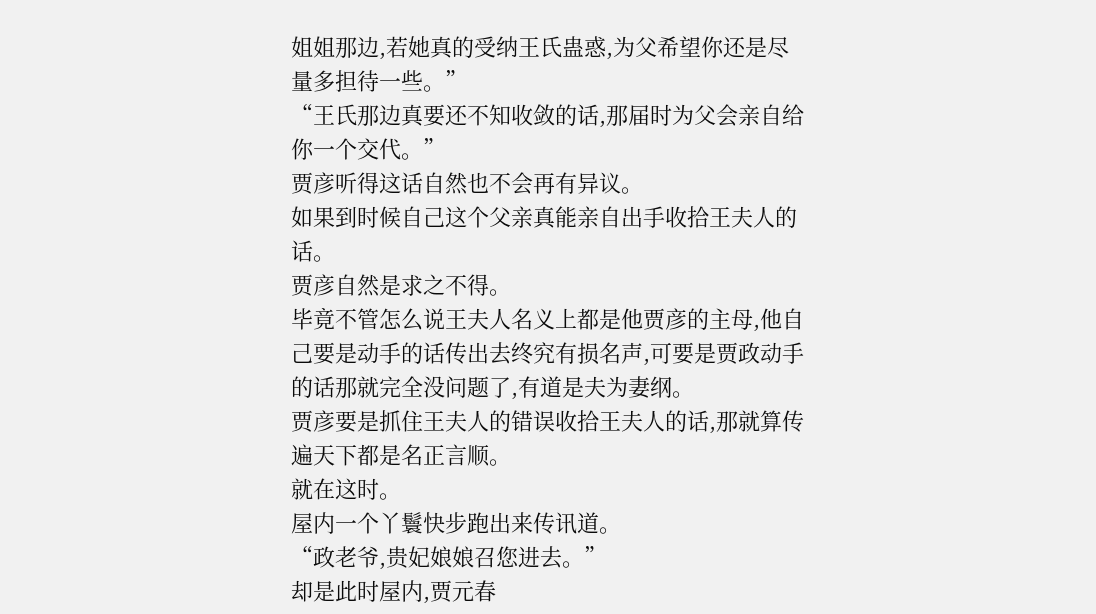姐姐那边,若她真的受纳王氏蛊惑,为父希望你还是尽量多担待一些。”
“王氏那边真要还不知收敛的话,那届时为父会亲自给你一个交代。”
贾彦听得这话自然也不会再有异议。
如果到时候自己这个父亲真能亲自出手收拾王夫人的话。
贾彦自然是求之不得。
毕竟不管怎么说王夫人名义上都是他贾彦的主母,他自己要是动手的话传出去终究有损名声,可要是贾政动手的话那就完全没问题了,有道是夫为妻纲。
贾彦要是抓住王夫人的错误收拾王夫人的话,那就算传遍天下都是名正言顺。
就在这时。
屋内一个丫鬟快步跑出来传讯道。
“政老爷,贵妃娘娘召您进去。”
却是此时屋内,贾元春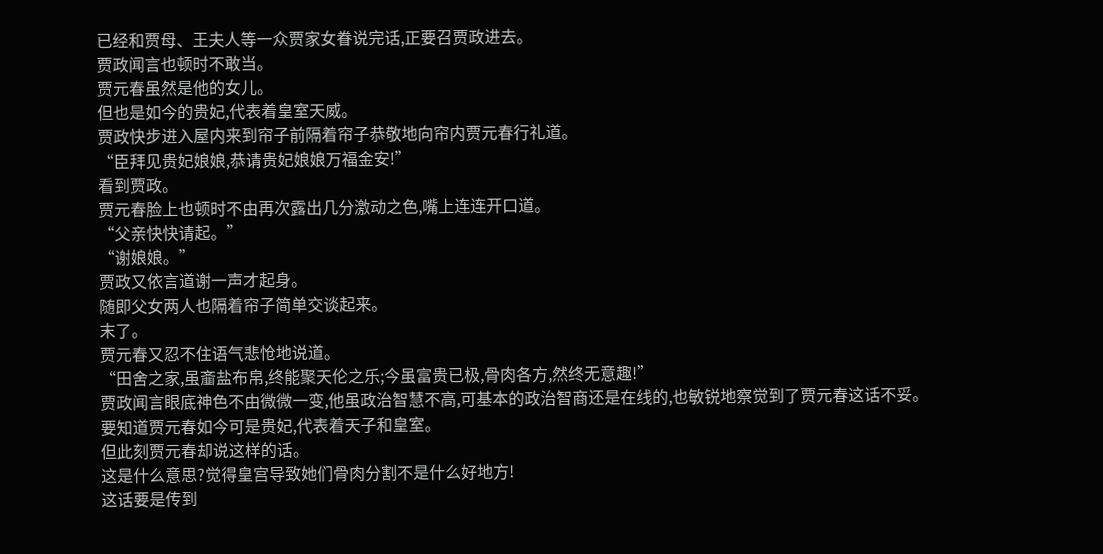已经和贾母、王夫人等一众贾家女眷说完话,正要召贾政进去。
贾政闻言也顿时不敢当。
贾元春虽然是他的女儿。
但也是如今的贵妃,代表着皇室天威。
贾政快步进入屋内来到帘子前隔着帘子恭敬地向帘内贾元春行礼道。
“臣拜见贵妃娘娘,恭请贵妃娘娘万福金安!”
看到贾政。
贾元春脸上也顿时不由再次露出几分激动之色,嘴上连连开口道。
“父亲快快请起。”
“谢娘娘。”
贾政又依言道谢一声才起身。
随即父女两人也隔着帘子简单交谈起来。
末了。
贾元春又忍不住语气悲怆地说道。
“田舍之家,虽齑盐布帛,终能聚天伦之乐;今虽富贵已极,骨肉各方,然终无意趣!”
贾政闻言眼底神色不由微微一变,他虽政治智慧不高,可基本的政治智商还是在线的,也敏锐地察觉到了贾元春这话不妥。
要知道贾元春如今可是贵妃,代表着天子和皇室。
但此刻贾元春却说这样的话。
这是什么意思?觉得皇宫导致她们骨肉分割不是什么好地方!
这话要是传到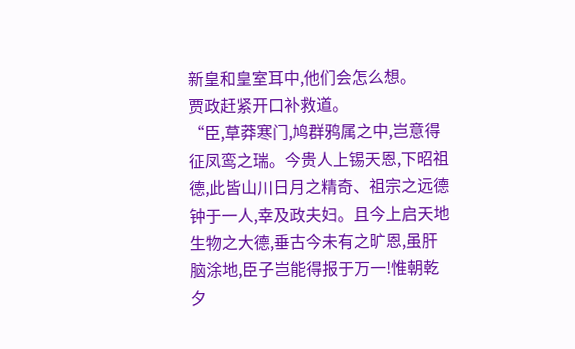新皇和皇室耳中,他们会怎么想。
贾政赶紧开口补救道。
“臣,草莽寒门,鸠群鸦属之中,岂意得征凤鸾之瑞。今贵人上锡天恩,下昭祖德,此皆山川日月之精奇、祖宗之远德钟于一人,幸及政夫妇。且今上启天地生物之大德,垂古今未有之旷恩,虽肝脑涂地,臣子岂能得报于万一!惟朝乾夕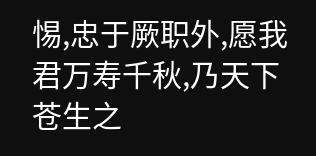惕,忠于厥职外,愿我君万寿千秋,乃天下苍生之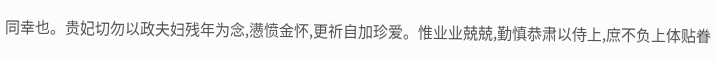同幸也。贵妃切勿以政夫妇残年为念,懑愤金怀,更祈自加珍爱。惟业业兢兢,勤慎恭肃以侍上,庶不负上体贴眷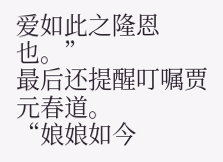爱如此之隆恩也。”
最后还提醒叮嘱贾元春道。
“娘娘如今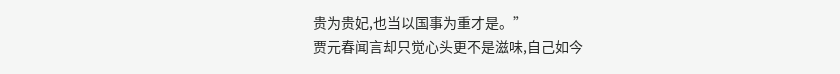贵为贵妃,也当以国事为重才是。”
贾元春闻言却只觉心头更不是滋味,自己如今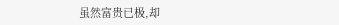虽然富贵已极,却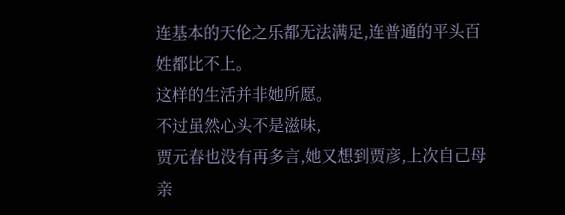连基本的天伦之乐都无法满足,连普通的平头百姓都比不上。
这样的生活并非她所愿。
不过虽然心头不是滋味,
贾元春也没有再多言,她又想到贾彦,上次自己母亲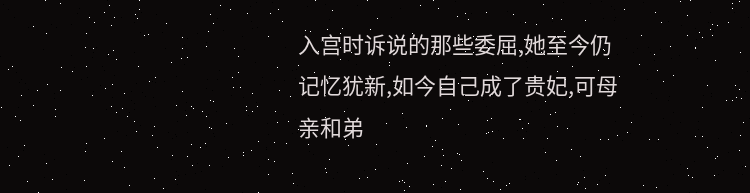入宫时诉说的那些委屈,她至今仍记忆犹新,如今自己成了贵妃,可母亲和弟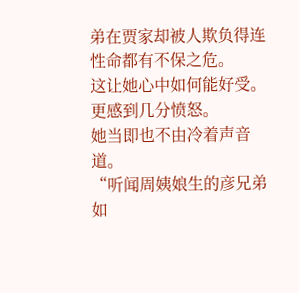弟在贾家却被人欺负得连性命都有不保之危。
这让她心中如何能好受。
更感到几分愤怒。
她当即也不由冷着声音道。
“听闻周姨娘生的彦兄弟如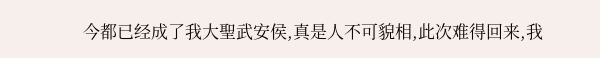今都已经成了我大聖武安侯,真是人不可貌相,此次难得回来,我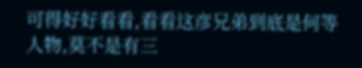可得好好看看,看看这彦兄弟到底是何等人物,莫不是有三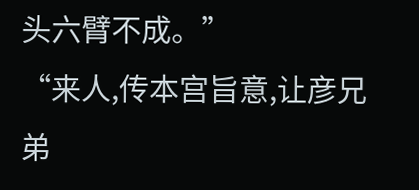头六臂不成。”
“来人,传本宫旨意,让彦兄弟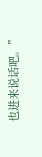也进来说话吧。”